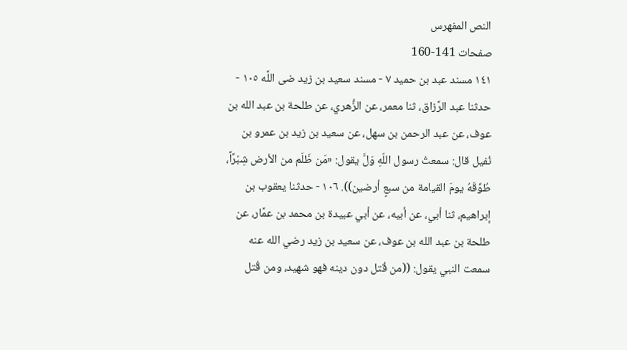النص المفهرس
صفحات 141-160
١٤١ مسند عبد بن حميد ٧ - مسند سعيد بن زيد ضى اللَّه ١٠٥ - حدثنا عبد الرَّزاق، ثنا معمر، عن الزُّهري، عن طلحة بن عبد الله بن عوف، عن عبد الرحمن بن سهل، عن سعيد بن زيد بن عمرو بن نُفيل قال: سمعتُ رسول اللّهِ وَلَّ يقول: «مَن ظَلَم من الأرض شِبْرًاً، طُوِّقَهُ يومَ القيامة من سبعٍ أرضین)). ١٠٦ - حدثنا يعقوب بن إبراهيم، ثنا أبي، عن أبيه، عن أبي عبيدة بن محمد بن عمَّار، عن طلحة بن عبد الله بن عوف، عن سعيد بن زيد رضي الله عنه سمعت النبي يقول: ((من قُتل دون دينه فهو شهيد، ومن قُتل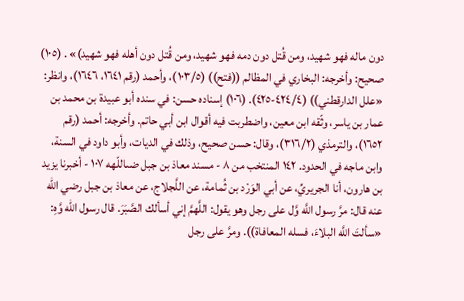دون ماله فهو شهيد، ومن قُتل دون دمه فهو شهيد، ومن قُتل دون أهله فهو شهید)» . (١٠٥) صحيح: وأخرجه: البخاري في المظالم ((فتح)) (١٠٣/٥)، وأحمد (رقم ١٦٤١، ١٦٤٦)، وانظر: «علل الدارقطني)) (٤٢٤/٤-٤٢٥). (١٠٦) إسناده حسن: في سنده أبو عبيدة بن محمد بن عمار بن ياسر، وثّقه ابن معين، واضطربت فيه أقوال ابن أبي حاتم. وأخرجه: أحمد (رقم ١٦٥٢)، والترمذي (٣١٦/٢)، وقال: حسن صحيح، وذلك في الديات، وأبو داود في السنة، وابن ماجه في الحدود. ١٤٢ المنتخب من ٨ - مسند معاذ بن جبل ضىاللّهه ١٠٧ - أخبرنا يزيد بن هارون، أنا الجريريِّ، عن أبي الوَرْد بن ثُمامة، عن اللَّجلاج، عن معاذ بن جبل رضي الله عنه قال: مرَّ رسول اللَّه وَّل على رجل وهو يقول: اللَّهمَّ إني أسألك الصَّبَرَ. قال رسول اللّه وَّهِ: «سألتَ اللَّه البلاءَ، فسله المعافاة)). ومرَّ على رجل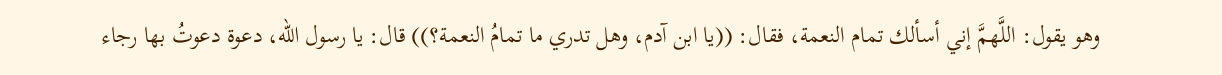وهو يقول: اللَّهمَّ إني أسألك تمام النعمة، فقال: ((يا ابن آدم، وهل تدري ما تمامُ النعمة؟)) قال: يا رسول الله، دعوة دعوتُ بها رجاء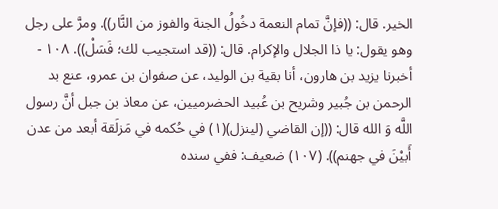الخير. قال: ((فإنَّ تمام النعمة دخُولُ الجنة والفوز من النَّار)). ومرَّ على رجل وهو يقول: يا ذا الجلال والإكرام. قال: ((قد استجيب لك؛ فَسَلْ)). ١٠٨ - أخبرنا يزيد بن هارون، أنا بقية بن الوليد، عن صفوان بن عمرو، عنع بد الرحمن بن جُبير وشريح بن عُبيد الحضرميين، عن معاذ بن جبل أنَّ رسول اللَّه وَ الله قال: ((إن القاضي (لينزل)(١) في حُكمه في مَزلَقة أبعد من عدن أَبیْنَ في جهنم)). (١٠٧) ضعيف: ففي سنده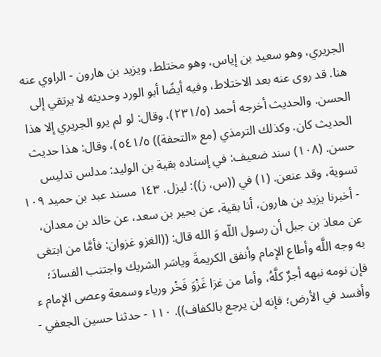الجريري، وهو سعید بن إياس، وهو مختلط، ویزید بن هارون - الراوي عنه هنا. قد روى عنه بعد الاختلاط، وفيه أيضًا أبو الورد وحديثه لا يرتقي إلى الحسن. والحديث أخرجه أحمد (٢٣١/٥)، وقال: لو لم يرو الجريري إلا هذا الحديث كان. وكذلك الترمذي (مع «التحفة)) ٥٤١/٥)، وقال: هذا حديث حسن. (١٠٨) سند ضعيف: في إسناده بقية بن الوليد: مدلس تدليس تسوية، وقد عنعن. (١) في ((س، ز)): ليزل. ١٤٣ مسند عبد بن حميد ١٠٩ - أخبرنا يزيد بن هارون، أنا بقية، عن بحير بن سعد، عن خالد بن معدان، عن معاذ بن جبل أن رسول اللّه وَ الله قال: ((الغزو غزوان: فأمَّا من ابتغى به وجه اللَّه وأطاع الإمام وأنفق الكريمةَ وياسَر الشريك واجتنب الفسادَ؛ فإن نومه نبهه أجرٌ كلَّهُ، وأما من غزا غَزْوَ فَخْر ورياء وسمعة وعصى الإمام ء وأفسد في الأرض؛ فإنه لن يرجع بالكفاف)). ١١٠ - حدثنا حسين الجعفي -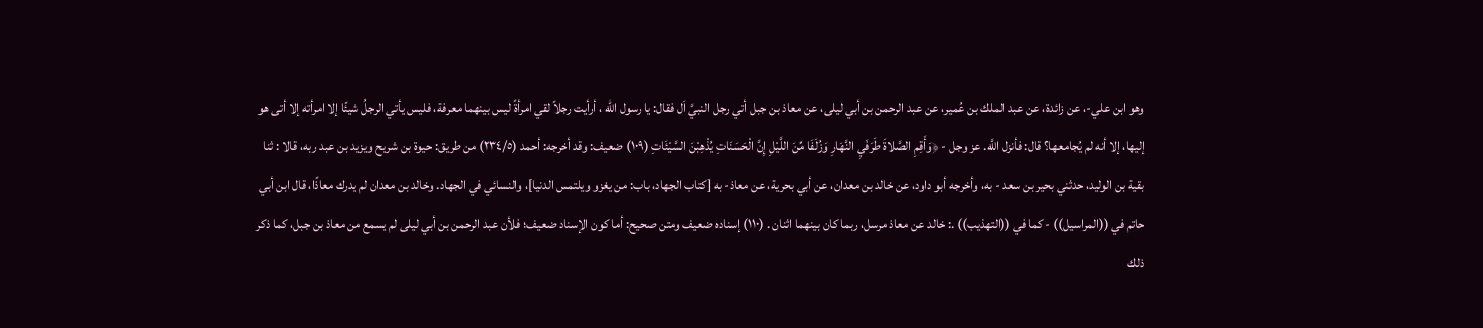وهو ابن علي-، عن زائدة، عن عبد الملك بن عُمير، عن عبد الرحمن بن أبي ليلى، عن معاذ بن جبل أتي رجل النبيَّ اَل فقال: يا رسول الله ، أرأيت رجلاً لقي امرأةً ليس بينهما معرفة، فليس يأتي الرجلُ شيئًا إلا امرأته إلا أتى هو إليها، إلا أنه لم يُجامعها؟ قال: فأنزل اللَّه. عز وجل - ﴿وَأَقِمِ الصَّلاةَ طَرَفَيِ النَّهَارِ وَزُلَفَا مِّنَ اللَّيْلِ إِنَّ الْحَسَنَاتِ يُذْهِبْنَ السَّيْئَاتِ (١٠٩) ضعيف: وقد أخرجه: أحمد (٢٣٤/٥) من طريق: حيوة بن شريح ويزيد بن عبد ربه، قالا : ثنا بقية بن الوليد، حدثني بحير بن سعد - به، وأخرجه أبو داود، عن خالد بن معدان، عن أبي بحرية، عن معاذ- به [كتاب الجهاد، باب: من يغزو ويلتمس الدنيا]، والنسائي في الجهاد. وخالد بن معدان لم يدرك معاذًا، قال ابن أبي حاتم في ((المراسيل)) - كما في ((التهذيب)) .: خالد عن معاذ مرسل، ربما كان بينهما اثنان . (١١٠) إسناده ضعيف ومتن صحيح: أما كون الإسناد ضعيف؛ فلأن عبد الرحمن بن أبي ليلى لم يسمع من معاذ بن جبل، كما ذكر ذلك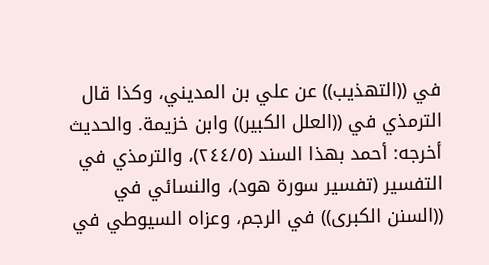في ((التهذيب)) عن علي بن المديني، وكذا قال الترمذي في ((العلل الكبير)) وابن خزيمة. والحديث أخرجه: أحمد بهذا السند (٢٤٤/٥)، والترمذي في التفسير (تفسير سورة هود)، والنسائي في ((السنن الكبرى)) في الرجم، وعزاه السيوطي في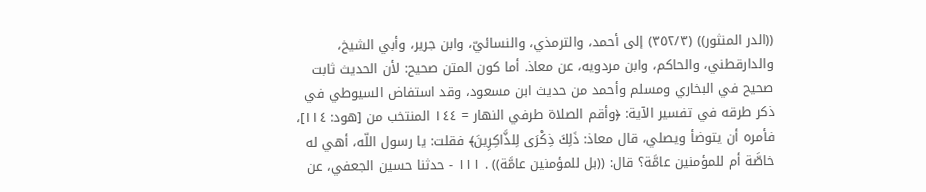((الدر المنثور)) (٣٥٢/٣) إلى أحمد، والترمذي، والنسائيّ، وابن جرير، وأبي الشيخ، والدارقطني، والحاكم، وابن مردویه، عن معاذ. أما كون المتن صحيح: لأن الحديث ثابت صحيح في البخاري ومسلم وأحمد من حديث ابن مسعود، وقد استفاض السيوطي في ذكر طرقه في تفسير الآية: ﴿وأقم الصلاة طرفي النهار = ١٤٤ المنتخب من [هود: ١١٤]، فأمره أن يتوضأ ويصلي، قال معاذ: ذَلِكَ ذِكْرَى لِلذَّاكِرِينَ﴾ فقلت: يا رسول اللّه، أهي له خاصَّة أم للمؤمنين عامَّة؟ قال: ((بل للمؤمنين عامَّة)) . ١١١ - حدثنا حسين الجعفي، عن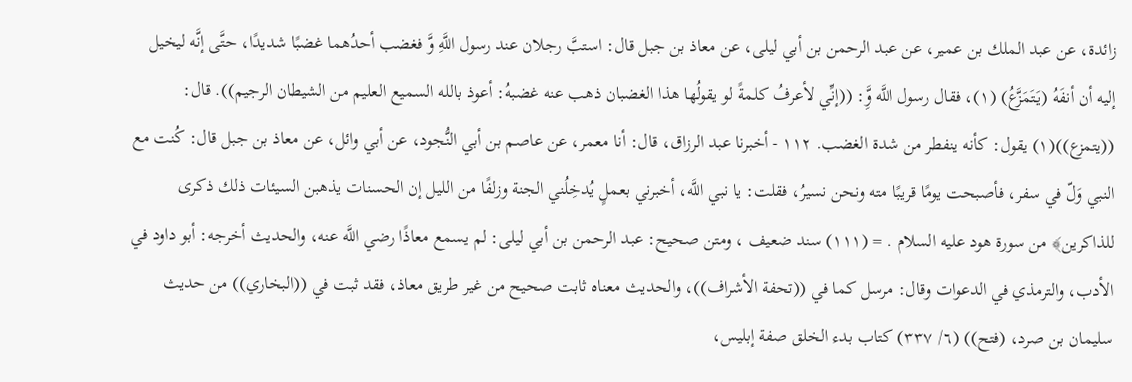زائدة، عن عبد الملك بن عمير، عن عبد الرحمن بن أبي ليلى، عن معاذ بن جبل قال: استبَّ رجلان عند رسول اللَّهِ وَّ فغضب أحدُهما غضبًا شديدًا، حتَّى إنَّه ليخيل إليه أن أنفَهُ (يَتَمَزَّعُ) (١)، فقال رسول اللَّه وَِّ: ((إنِّي لأعرفُ كلمةً لو يقولُها هذا الغضبان ذهب عنه غضبهُ: أعوذ بالله السميع العليم من الشيطان الرجيم)). قال: ((يتمزع))(١) يقول: كأنه ينفطر من شدة الغضب. ١١٢ - أخبرنا عبد الرزاق، قال: أنا معمر، عن عاصم بن أبي النُّجود، عن أبي وائل، عن معاذ بن جبل قال: كُنت مع النبي وَلّ في سفر، فأصبحت يومًا قريبًا مته ونحن نسيرُ، فقلت: يا نبي اللَّه، أخبرني بعملٍ يُدخِلُني الجنة وزلفًا من الليل إن الحسنات يذهبن السيئات ذلك ذكرى للذاكرين﴾ من سورة هود عليه السلام . = (١١١) سند ضعيف ، ومتن صحيح: عبد الرحمن بن أبي ليلى: لم يسمع معاذًا رضي اللَّه عنه، والحديث أخرجه: أبو داود في الأدب، والترمذي في الدعوات وقال: مرسل كما في ((تحفة الأشراف))، والحديث معناه ثابت صحيح من غير طريق معاذ، فقد ثبت في ((البخاري)) من حديث سليمان بن صرد، (فتح)) (٦/ ٣٣٧) كتاب بدء الخلق صفة إبليس،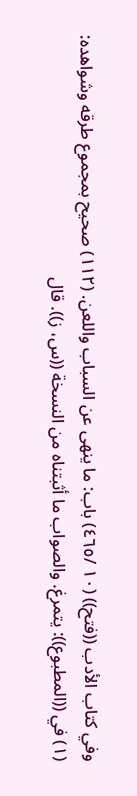وفي كتاب الأدب ((فتح)) (١٠ /٤٦٥) باب: ما ينهى عن السباب واللعن. (١١٢) صحيح بمجموع طرقه وشواهده: (١) في ((المطبوع)): يتمرغ. والصواب ما أثبتناه من النسخة ((س، ز)). قال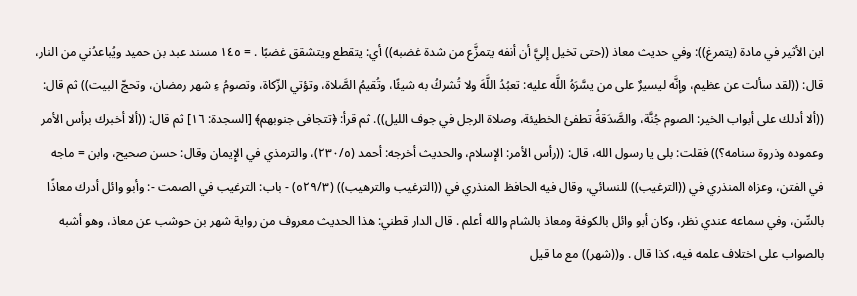ابن الأثير في مادة (يتمرغ)): وفي حديث معاذ ((حتى تخيل إليَّ أن أنفه يتمزَّع من شدة غضبه)) أي: يتقطع ويتشقق غضبًا . = ١٤٥ مسند عبد بن حميد ويُباعدُني من النار، قال: ((لقد سألت عن عظيم، وإنَّه ليسيرٌ على من يسَّرَهُ اللَّه عليه: تعبُدُ اللَّهَ ولا تُشركُ به شيئًا، وتُقيمُ الصَّلاة، وتؤتي الزّكاة، وتصومُ ءِ شهر رمضان، وتحجّ البيت)) ثم قال: ((ألا أدلك على أبواب الخير: الصوم جُنَّة، والصَّدَقةُ تطفئ الخطيئة، وصلاة الرجل في جوف الليل)). ثم قرأ: ﴿تتجافى جنوبهم﴾ [السجدة: ١٦] ثم قال: ((ألا أخبرك برأس الأمر وعموده وذروة سنامه؟)) فقلت: بلى يا رسول الله، قال: ((رأس الأمر: الإسلام، والحديث أخرجه: أحمد (٢٣٠/٥)، والترمذي في الإِيمان وقال: حسن صحيح، وابن = ماجه في الفتن، وعزاه المنذري في ((الترغيب)) للنسائي، وقال فيه الحافظ المنذري في ((الترغيب والترهيب)) (٥٢٩/٣) - باب: الترغيب في الصمت -: وأبو وائل أدرك معاذًا بالسِّن، وفي سماعه عندي نظر، وكان أبو وائل بالكوفة ومعاذ بالشام والله أعلم . قال الدار قطني: هذا الحديث معروف من رواية شهر بن حوشب عن معاذ، وهو أشبه بالصواب على اختلاف علمه فیه، کذا قال . و((شهر)) مع ما قيل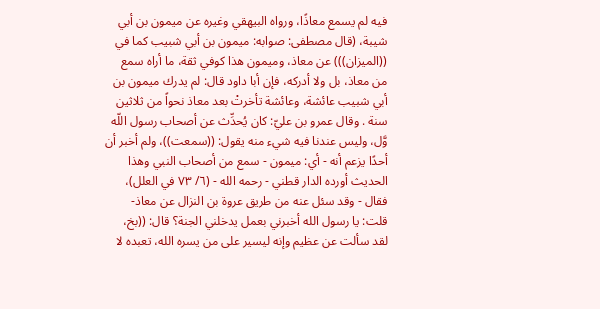فيه لم يسمع معاذًا، ورواه البيهقي وغيره عن ميمون بن أبي شيبة، (قال مصطفى: صوابه: ميمون بن أبي شبيب كما في ((الميزان))) عن معاذ، وميمون هذا كوفي ثقة، ما أراه سمع من معاذ، بل ولا أدركه، فإن أبا داود قال: لم يدرك ميمون بن أبي شبيب عائشة، وعائشة تأخرتْ بعد معاذ نحواً من ثلاثين سنة . وقال عمرو بن عليّ: كان يُحدِّث عن أصحاب رسول اللّه وَّل، وليس عندنا فيه شيء منه يقول: ((سمعت))، ولم أخبر أن أحدًا يزعم أنه - أي: ميمون - سمع من أصحاب النبي وهذا الحديث أورده الدار قطني - رحمه الله - (٦/ ٧٣ في العلل)، فقال - وقد سئل عنه من طريق عروة بن النزال عن معاذ- قلت: يا رسول الله أخبرني بعمل يدخلني الجنة؟ قال: ((بخ، لقد سألت عن عظيم وإنه ليسير على من يسره الله، تعبده لا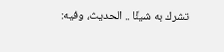تشرك به شيئًا .. الحديث، وفيه: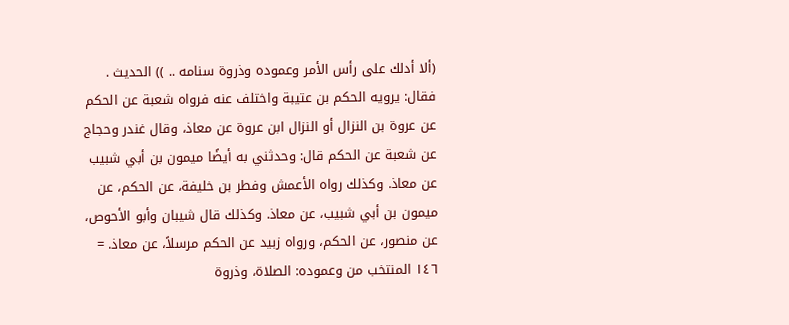(ألا أدلك على رأس الأمر وعموده وذروة سنامه .. )) الحديث . فقال: يرويه الحكم بن عتيبة واختلف عنه فرواه شعبة عن الحكم عن عروة بن النزال أو النزال ابن عروة عن معاذ، وقال غندر وحجاج عن شعبة عن الحكم قال: وحدثني به أيضًا ميمون بن أبي شبيب عن معاذ. وكذلك رواه الأعمش وفطر بن خليفة، عن الحكم، عن ميمون بن أبي شبيب، عن معاذ. وكذلك قال شيبان وأبو الأحوص، عن منصور، عن الحكم، ورواه زبید عن الحکم مرسلاً، عن معاذ. = ١٤٦ المنتخب من وعموده: الصلاة، وذروة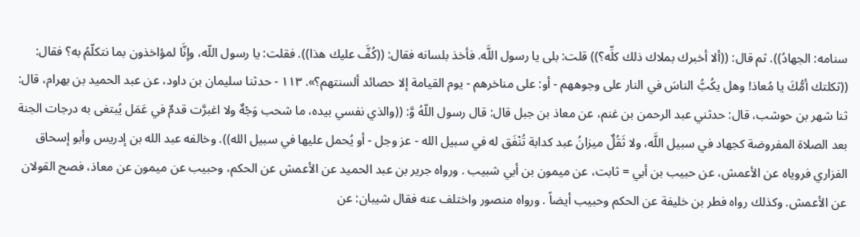سنامه: الجهادُ)). ثم قال: ((ألا أخبرك بملاك ذلك كلِّه؟)) قلت: بلى يا رسول اللَّه. فأخذ بلسانه فقال: ((كُفَّ عليك هذا)). فقلت: يا رسول اللّه، وإنَّا لمؤاخذون بما نتكلّمُ به؟ فقال: ((ثكلتك أمُّكَ يا مُعاذ! وهل يكُبُّ الناسَ في النار على وجوههم - أو: على مناخرهم - يوم القيامة إلا حصائد ألسنتهم؟». ١١٣ - حدثنا سليمان بن داود، عن عبد الحميد بن بهرام، قال: ثنا شهر بن حوشب، قال: حدثني عبد الرحمن بن غنم، عن معاذ بن جبل قال: قال رسول اللّهُ وَّ: ((والذي نفسي بيده، ما شحب وَجْهٌ ولا اغبرَّت قدمٌ في عَمَل يُبتغى به درجات الجنة بعد الصلاة المفروضة كجهاد في سبيل اللَّه، ولا ثَقُلٌ ميزانُ عبد كدابة تُنْفَق له في سبيل الله - عز وجل - أو يُحمل عليها في سبيل الله)). وخالفه عبد الله بن إدريس وأبو إسحاق الفزاري فروياه عن الأعمش، عن حبيب بن أبي = ثابت، عن ميمون بن أبي شبيب . ورواه جرير بن عبد الحميد عن الأعمش عن الحكم، وحبيب عن ميمون عن معاذ، فصح القولان عن الأعمش. وكذلك رواه فطر بن خليفة عن الحكم وحبيب أيضاً . ورواه منصور واختلف عنه فقال شيبان: عن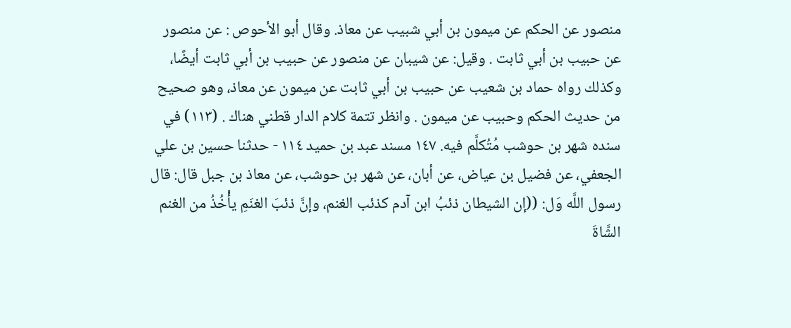منصور عن الحكم عن ميمون بن أبي شبيب عن معاذ. وقال أبو الأحوص : عن منصور عن حبيب بن أبي ثابت . وقيل: عن شيبان عن منصور عن حبيب بن أبي ثابت أيضًا، وكذلك رواه حماد بن شعيب عن حبيب بن أبي ثابت عن ميمون عن معاذ، وهو صحيح من حديث الحكم وحبيب عن میمون . وانظر تتمة كلام الدار قطني هناك . (١١٣) في سنده شهر بن حوشب مُتُكلَّم فيه. ١٤٧ مسند عبد بن حميد ١١٤ - حدثنا حسين بن علي الجعفي، عن فضيل بن عياض، عن أبان، عن شهر بن حوشب، عن معاذ بن جبل قال: قال رسول اللَّه وَل: ((إن الشيطان ذئبُ ابن آدم كذئب الغنم، وإنَّ ذئبَ الغنَمِ يأْخُذُ من الغنم الشَّاةَ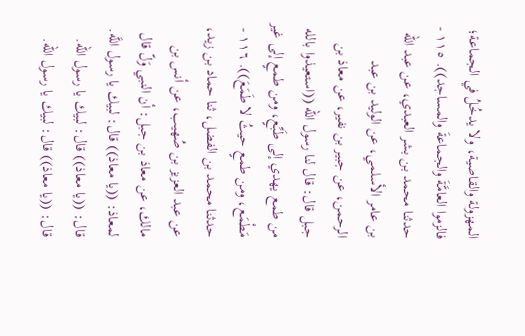المهزولة والقاصية، ولا يدخُلُ في الجماعة؛ فالزموا العامَّةَ والجماعةَ والمساجد)). ١١٥ - حدثنا محمد بن بشر العبدي، عن عبد الله بن عامر الأسلمي، عن الوليد بن عبد الرحمن، عن جبير بن نفير، عن معاذ بن جبل قال: قال لنا رسول اللّه ((استعيذوا بالله من طمع يهدي إلى طَبِّعٍ، ومن طمعٍ إلى غير مَطْمَع، ومن طمعٍ حيثُ لا طَمَعَ)). ١١٦ - حدثنا محمد بن الفضل، ثنا حماد بن زيد، عن عبد العزيز بن صُهيب، عن أنس بن مالك، عن معاذ بن جبل: أن النبي وَلّ قال لمعاذ: ((يا معاذ)) قال: لبيك يا رسول اللَّه. قال: ((يا معاذ)) قال: لبيك يا رسول الله. قال: ((يا معاذ)) قال: لبيك يا رسول الله.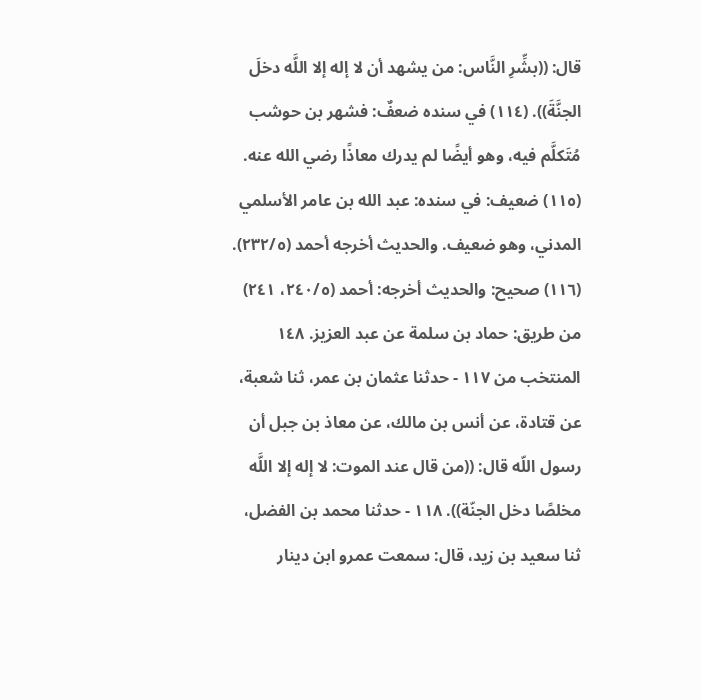قال: ((بشِّرِ النَّاس: من يشهد أن لا إله إلا اللَّه دخلَ الجنَّةَ)). (١١٤) في سنده ضعفٌ: فشهر بن حوشب مُتَكلَّم فيه، وهو أيضًا لم يدرك معاذًا رضي الله عنه. (١١٥) ضعيف: في سنده: عبد الله بن عامر الأسلمي المدني، وهو ضعيف. والحديث أخرجه أحمد (٢٣٢/٥). (١١٦) صحيح: والحديث أخرجه: أحمد (٢٤٠/٥، ٢٤١) من طريق: حماد بن سلمة عن عبد العزيز. ١٤٨ المنتخب من ١١٧ - حدثنا عثمان بن عمر، ثنا شعبة، عن قتادة، عن أنس بن مالك، عن معاذ بن جبل أن رسول اللّه قال: ((من قال عند الموت: لا إله إلا اللَّه مخلصًا دخل الجنّة)). ١١٨ - حدثنا محمد بن الفضل، ثنا سعيد بن زيد، قال: سمعت عمرو ابن دينار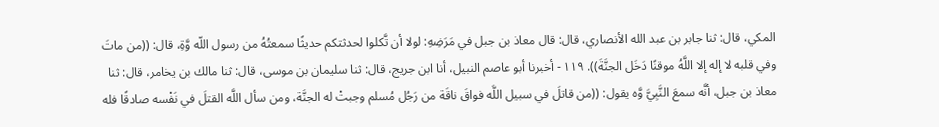المكي، قال: ثنا جابر بن عبد الله الأنصاري، قال: قال معاذ بن جبل في مَرَضِهِ: لولا أن تَّكلوا لحدثتكم حديثًا سمعتُهُ من رسول اللّه وَّةِ، قال: ((من ماتَ وفي قلبه لا إله إلا اللَّهُ موقنًا دَخَل الجنَّةَ)). ١١٩ - أخبرنا أبو عاصم النبيل، أنا ابن جريج، قال: ثنا سليمان بن موسى، قال: ثنا مالك بن يخامر، قال: ثنا معاذ بن جبل، أنَّه سمعَ النَّبِيَّ وَّه يقول: ((من قاتلَ في سبيل اللَّه فواقَ ناقَة من رَجُل مُسلم وجبتْ له الجنَّة، ومن سأل اللَّه القتلَ في نَفْسه صادقًا فله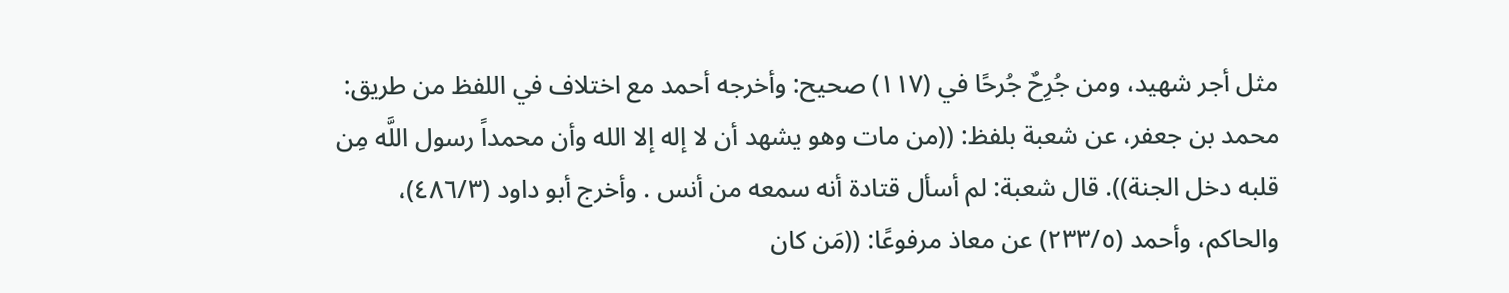مثل أجر شهید، ومن جُرِحٌ جُرحًا في (١١٧) صحيح: وأخرجه أحمد مع اختلاف في اللفظ من طريق: محمد بن جعفر، عن شعبة بلفظ: ((من مات وهو يشهد أن لا إله إلا الله وأن محمداً رسول اللَّه مِن قلبه دخل الجنة)). قال شعبة: لم أسأل قتادة أنه سمعه من أنس . وأخرج أبو داود (٤٨٦/٣)، والحاكم، وأحمد (٢٣٣/٥) عن معاذ مرفوعًا: ((مَن كان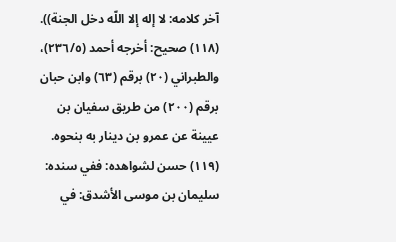آخر كلامه: لا إله إلا اللّه دخل الجنة)). (١١٨) صحيح: أخرجه أحمد (٢٣٦/٥)، والطبراني (٢٠) برقم (٦٣) وابن حبان برقم (٢٠٠) من طريق سفيان بن عيينة عن عمرو بن دینار به بنحوه. (١١٩) حسن لشواهده: ففي سنده: سليمان بن موسى الأشدق: في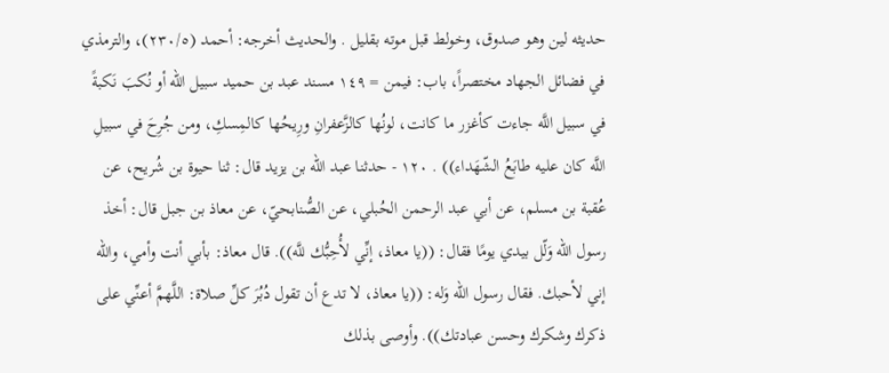حديثه لين وهو صدوق، وخولط قبل موته بقليل . والحديث أخرجه: أحمد (٢٣٠/٥)، والترمذي في فضائل الجهاد مختصراً، باب: فيمن = ١٤٩ مسند عبد بن حميد سبيل الله أو نُكبَ نَكبةً في سبيل اللَّه جاءت كأغزر ما كانت، لونُها كالزَّعفرانِ ورِيحُها كالمِسكِ، ومن جُرِحَ في سبيلِ اللَّه كان عليه طابَعُ الشّهَداء)) . ١٢٠ - حدثنا عبد الله بن يزيد قال: ثنا حيوة بن شُريح، عن عُقبة بن مسلم، عن أبي عبد الرحمن الحُبلي، عن الصُّنابحيّ، عن معاذ بن جبل قال: أخذ رسول اللّه وَلّل بيدي يومًا فقال: ((يا معاذ، إنِّي لأُحِبُّك للَّه)). قال معاذ: بأبي أنت وأمي، والله إني لأحبك. فقال رسول اللّه وَله: ((يا معاذ، لا تدع أن تقول دُبُرَ كلِّ صلاة: اللَّهمَّ أعنِّي على ذكرك وشكرك وحسن عبادتك)). وأوصى بذلك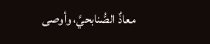معاذٌ الصُّنابحيَّ، وأوصى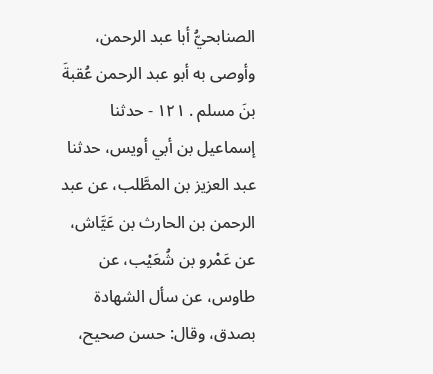الصنابحيُّ أبا عبد الرحمن، وأوصى به أبو عبد الرحمن عُقبةَ بنَ مسلم . ١٢١ - حدثنا إسماعيل بن أبي أويس، حدثنا عبد العزيز بن المطَّلب، عن عبد الرحمن بن الحارث بن عَيَّاش، عن عَمْرو بن شُعَيْب، عن طاوس، عن سأل الشهادة بصدق، وقال: حسن صحيح،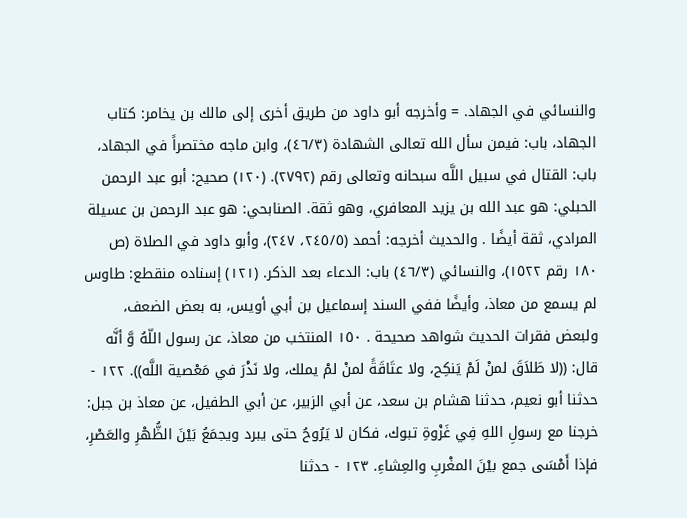والنسائي في الجهاد. = وأخرجه أبو داود من طريق أخرى إلى مالك بن يخامر: كتاب الجهاد، باب: فيمن سأل الله تعالى الشهادة (٤٦/٣)، وابن ماجه مختصراً في الجهاد، باب: القتال في سبيل اللَّه سبحانه وتعالى رقم (٢٧٩٢). (١٢٠) صحيح: أبو عبد الرحمن الحبلي: هو عبد الله بن يزيد المعافري، وهو ثقة. الصنابحي: هو عبد الرحمن بن عسيلة المرادي، ثقة أيضًا . والحديث أخرجه: أحمد (٢٤٥/٥، ٢٤٧)، وأبو داود في الصلاة (ص ١٨٠ رقم ١٥٢٢)، والنسائي (٤٦/٣) باب: الدعاء بعد الذكر. (١٢١) إسناده منقطع: طاوس لم يسمع من معاذ، وأيضًا ففي السند إسماعيل بن أبي أويس، به بعض الضعف، ولبعض فقرات الحديث شواهد صحيحة . ١٥٠ المنتخب من معاذ، عن رسول اللّهُ وَّ أنَّه قال: ((لا طَلاَقَ لمنْ لَمْ يَنكِح، ولا عتَاقَةً لمنْ لمْ يملك، ولا نَذْرَ في مَعْصية اللَّه)). ١٢٢ - حدثنا أبو نعيم، حدثنا هشام بن سعد، عن أبي الزبير، عن أبي الطفيل، عن معاذ بن جبل: خرجنا مع رسولِ اللهِ فِي غَزْوةِ تبوك، فكان لا يَرُوحُ حتى يبرد ويجمَعُ بَيْنَ الظُّهْرِ والعَصْرِ، فإذا أَمْسَى جمع بيْنَ المغْربِ والعِشاءِ. ١٢٣ - حدثنا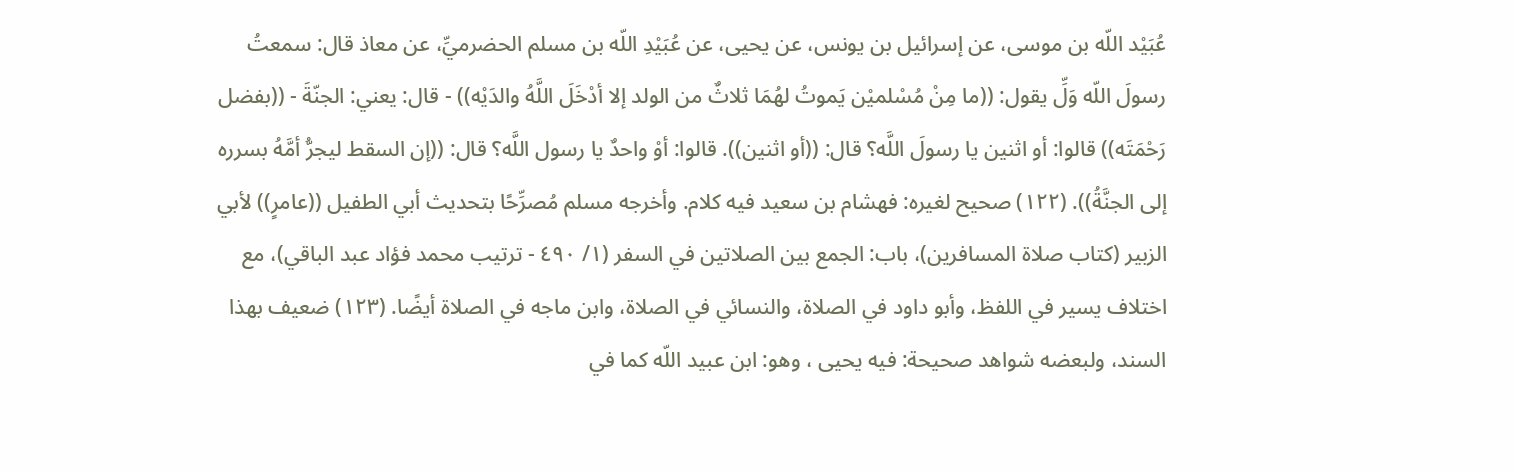عُبَيْد اللّه بن موسى، عن إسرائيل بن يونس، عن يحيى، عن عُبَيْدِ اللّه بن مسلم الحضرميِّ، عن معاذ قال: سمعتُ رسولَ اللّه وَلِّ يقول: ((ما مِنْ مُسْلميْن يَموتُ لهُمَا ثلاثٌ من الولد إلا أدْخَلَ اللَّهُ والدَيْه)) - قال: يعني: الجنّةَ - ((بفضل رَحْمَتَه)) قالوا: أو اثنين يا رسولَ اللَّه؟ قال: ((أو اثنين)). قالوا: أوْ واحدٌ يا رسول اللَّه؟ قال: ((إن السقط ليجرُّ أمَّهُ بسرره إلى الجنَّةُ)). (١٢٢) صحيح لغيره: فهشام بن سعيد فيه كلام. وأخرجه مسلم مُصرِّحًا بتحديث أبي الطفيل ((عامرٍ)) لأبي الزبير (كتاب صلاة المسافرين)، باب: الجمع بين الصلاتين في السفر (١/ ٤٩٠ - ترتيب محمد فؤاد عبد الباقي)، مع اختلاف يسير في اللفظ، وأبو داود في الصلاة، والنسائي في الصلاة، وابن ماجه في الصلاة أيضًا. (١٢٣) ضعيف بهذا السند، ولبعضه شواهد صحيحة: فيه يحيى ، وهو: ابن عبيد اللّه كما في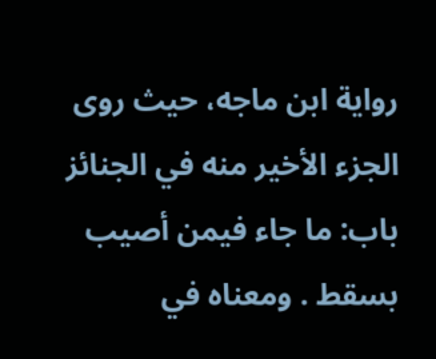رواية ابن ماجه، حيث روى الجزء الأخير منه في الجنائز باب: ما جاء فيمن أصيب بسقط . ومعناه في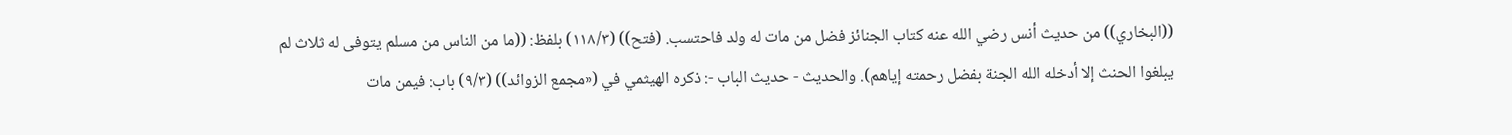((البخاري)) من حديث أنس رضي الله عنه كتاب الجنائز فضل من مات له ولد فاحتسب. (فتح)) (١١٨/٣) بلفظ: ((ما من الناس من مسلم يتوفى له ثلاث لم يبلغوا الحنث إلا أدخله الله الجنة بفضل رحمته إياهم). والحديث - حديث الباب -: ذكره الهيثمي في («مجمع الزوائد)) (٩/٣) باب: فيمن مات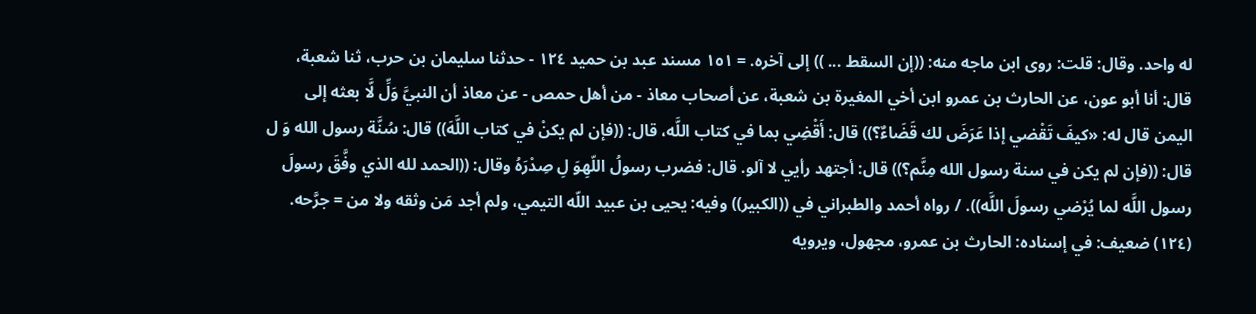له واحد. وقال: قلت: روى ابن ماجه منه: ((إن السقط ... )) إلى آخره. = ١٥١ مسند عبد بن حميد ١٢٤ - حدثنا سليمان بن حرب، ثنا شعبة، قال: أنا أبو عون، عن الحارث بن عمرو ابن أخي المغيرة بن شعبة، عن أصحاب معاذ - من أهل حمص - عن معاذ أن النبيَّ وَلِّ لَّا بعثه إلى اليمن قال له: «كيفَ تَقْضي إذا عَرَضَ لك قَضَاءٌ؟)) قال: أَقْضِي بما في كتاب اللَّه، قال: ((فإن لم يكنْ في كتاب اللَّهَ)) قال: سُنَّة رسول الله وَ ل قال: ((فإن لم يكن في سنة رسول الله مِنَّم؟)) قال: أجتهد رأيي لا آلو. قال: فضرب رسولُ اللّهِوَ لِ صِدْرَهُ وقال: ((الحمد لله الذي وفَّقَ رسولَ رسول اللَّه لما يُرْضي رسولَ اللَّه)). / رواه أحمد والطبراني في ((الكبير)) وفيه: يحيى بن عبيد اللّه التيمي، ولم أجد مَن وثقه ولا من = جرَّحه. (١٢٤) ضعيف: في إسناده: الحارث بن عمرو، مجهول، ويرويه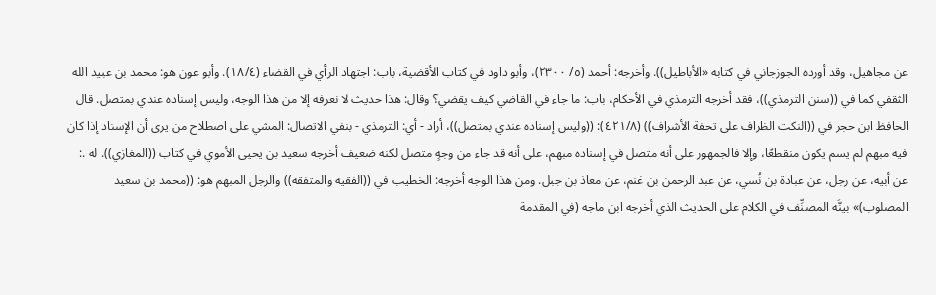عن مجاهيل، وقد أورده الجوزجاني في كتابه «الأباطيل)). وأخرجه: أحمد (٥/ ٢٣٠٠)، وأبو داود في كتاب الأقضية، باب: اجتهاد الرأي في القضاء (١٨/٤). وأبو عون هو: محمد بن عبيد الله الثقفي كما في ((سنن الترمذي))، فقد أخرجه الترمذي في الأحكام، باب: ما جاء في القاضي كيف يقضي؟ وقال: هذا حديث لا نعرفه إلا من هذا الوجه، ولیس إسناده عندي بمتصل. قال الحافظ ابن حجر في ((النكت الظراف على تحفة الأشراف)) (٤٢١/٨): ((وليس إسناده عندي بمتصل))، أراد - أي: الترمذي - بنفي الاتصال: المشي على اصطلاح من يرى أن الإسناد إذا كان فيه مبهم لم يسم يكون منقطعًا، وإلا فالجمهور على أنه متصل في إسناده مبهم، على أنه قد جاء من وجهٍ متصل لكنه ضعيف أخرجه سعيد بن يحيى الأموي في كتاب ((المغازي)). له .: عن أبيه، عن رجل، عن عبادة بن نُسي، عن عبد الرحمن بن غنم، عن معاذ بن جبل. ومن هذا الوجه أخرجه: الخطيب في ((الفقيه والمتفقه)) والرجل المبهم هو: ((محمد بن سعيد المصلوب)» بينَّه المصنِّف في الكلام على الحديث الذي أخرجه ابن ماجه (في المقدمة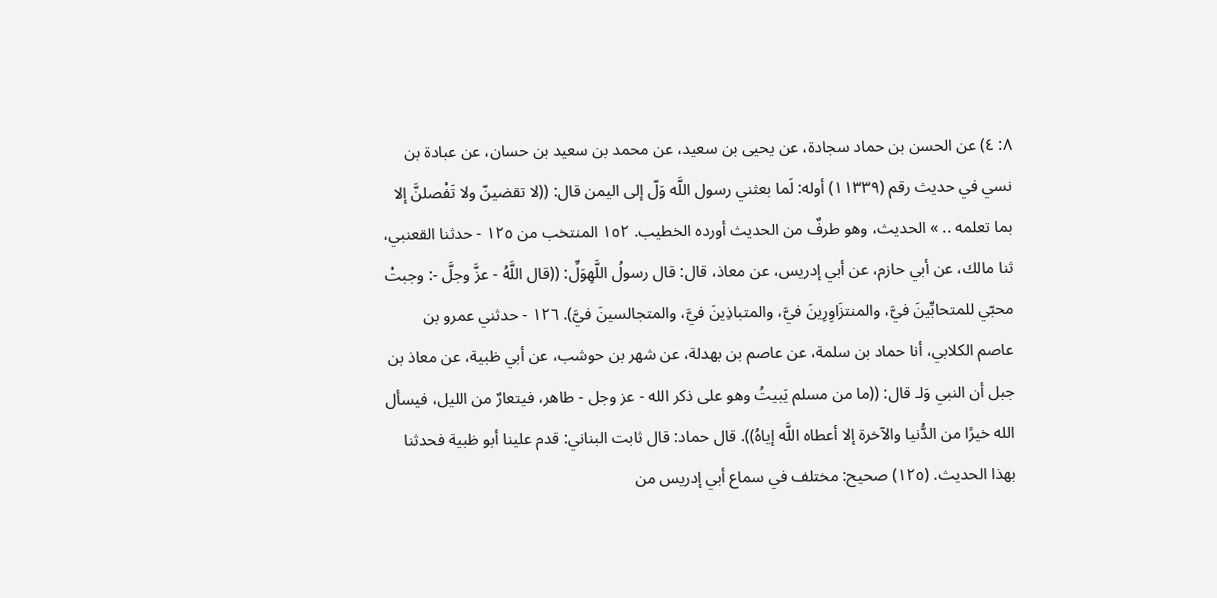٨: ٤) عن الحسن بن حماد سجادة، عن يحيى بن سعيد، عن محمد بن سعيد بن حسان، عن عبادة بن نسي في حديث رقم (١١٣٣٩) أوله: لَما بعثني رسول اللَّه وَلّ إلى اليمن قال: ((لا تقضينّ ولا تَفْصلنَّ إلا بما تعلمه .. » الحديث، وهو طرفٌ من الحديث أورده الخطيب. ١٥٢ المنتخب من ١٢٥ - حدثنا القعنبي، ثنا مالك، عن أبي حازم، عن أبي إدريس، عن معاذ، قال: قال رسولُ اللَّهِوَلِّ: ((قال اللَّهُ - عزَّ وجلَّ -: وجبتْ محبّي للمتحابِّينَ فيَّ، والمنتزَاوِرِينَ فيَّ، والمتباذِينَ فيَّ، والمتجالسينَ فيَّ). ١٢٦ - حدثني عمرو بن عاصم الكلابي، أنا حماد بن سلمة، عن عاصم بن بهدلة، عن شهر بن حوشب، عن أبي ظبية، عن معاذ بن جبل أن النبي وَلـ قال: ((ما من مسلم يَبيتُ وهو على ذكر الله - عز وجل - طاهر، فيتعارٌ من الليل، فيسأل الله خيرًا من الدُّنيا والآخرة إلا أعطاه اللَّه إياهُ)). قال حماد: قال ثابت البناني: قدم علينا أبو ظبية فحدثنا بهذا الحديث. (١٢٥) صحيح: مختلف في سماع أبي إدريس من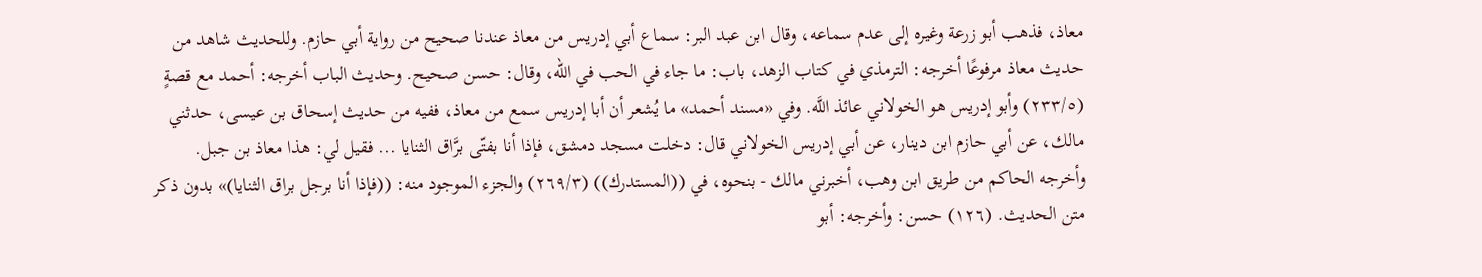معاذ، فذهب أبو زرعة وغيره إلى عدم سماعه، وقال ابن عبد البر: سماع أبي إدريس من معاذ عندنا صحيح من رواية أبي حازم. وللحديث شاهد من حديث معاذ مرفوعًا أخرجه: الترمذي في كتاب الزهد، باب: ما جاء في الحب في الله، وقال: حسن صحيح. وحديث الباب أخرجه: أحمد مع قصةٍ (٢٣٣/٥) وأبو إدريس هو الخولاني عائذ اللَّه. وفي «مسند أحمد» ما یُشعر أن أبا إدریس سمع من معاذ، ففیه من حديث إسحاق بن عيسى، حدثني مالك، عن أبي حازم ابن دينار، عن أبي إدريس الخولاني قال: دخلت مسجد دمشق، فإذا أنا بفتّى برَّاق الثنايا ... فقيل لي: هذا معاذ بن جبل. وأخرجه الحاكم من طريق ابن وهب، أخبرني مالك - بنحوه، في ((المستدرك)) (٢٦٩/٣) والجزء الموجود منه: ((فإذا أنا برجل براق الثنايا)» بدون ذكر متن الحديث. (١٢٦) حسن: وأخرجه: أبو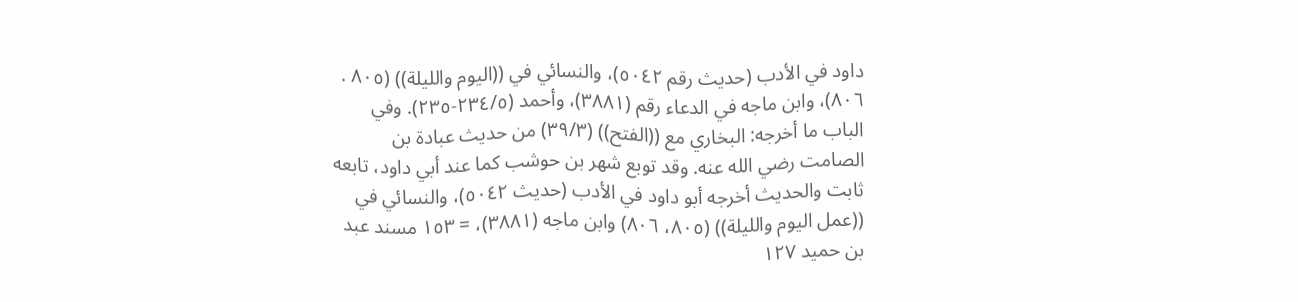داود في الأدب (حديث رقم ٥٠٤٢)، والنسائي في ((اليوم والليلة)) (٨٠٥ . ٨٠٦)، وابن ماجه في الدعاء رقم (٣٨٨١)، وأحمد (٢٣٤/٥-٢٣٥). وفي الباب ما أخرجه: البخاري مع ((الفتح)) (٣٩/٣) من حديث عبادة بن الصامت رضي الله عنه. وقد توبع شهر بن حوشب كما عند أبي داود، تابعه ثابت والحديث أخرجه أبو داود في الأدب (حديث ٥٠٤٢)، والنسائي في ((عمل اليوم والليلة)) (٨٠٥، ٨٠٦) وابن ماجه (٣٨٨١)، = ١٥٣ مسند عبد بن حميد ١٢٧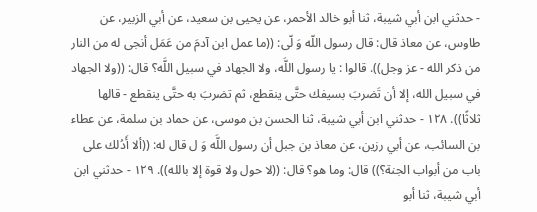- حدثني ابن أبي شيبة، ثنا أبو خالد الأحمر، عن يحيى بن سعيد، عن أبي الزبير، عن طاوس، عن معاذ قال: قال رسول اللّه وَ لّى: ((ما عمل ابن آدمَ من عَمَل أنجى له من النار من ذكر الله - عز وجل)). قالوا : يا رسول اللَّه، ولا الجهاد في سبيل اللَّه؟ قال: ((ولا الجهاد في سبيل الله، إلا أن تَضربَ بسيفك حتَّى ينقطع، ثم تضربَ به حتَّى ينقطع - قالها ثلاثًا)). ١٢٨ - حدثني ابن أبي شيبة، ثنا الحسن بن موسى، عن حماد بن سلمة، عن عطاء بن السائب، عن أبي رزين، عن معاذ بن جبل أن رسول اللَّه وَ ل قال له: ((ألا أَدُلك على باب من أبواب الجنة؟)) قال: وما هو؟ قال: ((لا حول ولا قوة إلا بالله)). ١٢٩ - حدثني ابن أبي شيبة، ثنا أبو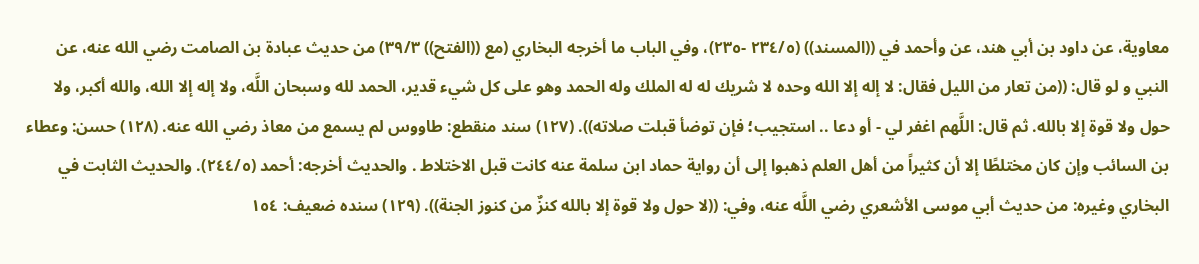معاوية، عن داود بن أبي هند، عن وأحمد في ((المسند)) (٢٣٤/٥ -٢٣٥)، وفي الباب ما أخرجه البخاري (مع ((الفتح)) ٣٩/٣) من حديث عبادة بن الصامت رضي الله عنه، عن النبي و لو قال: ((من تعار من الليل فقال: لا إله إلا الله وحده لا شريك له له الملك وله الحمد وهو على كل شيء قدير، الحمد لله وسبحان اللَّه، ولا إله إلا الله، والله أكبر، ولا حول ولا قوة إلا بالله. ثم قال: اللَّهم اغفر لي - أو دعا .. استجیب؛ فإن توضأ قبلت صلاته)). (١٢٧) سند منقطع: طاووس لم يسمع من معاذ رضي الله عنه. (١٢٨) حسن: وعطاء بن السائب وإن كان مختلطًا إلا أن كثيراً من أهل العلم ذهبوا إلى أن رواية حماد ابن سلمة عنه كانت قبل الاختلاط . والحديث أخرجه: أحمد (٢٤٤/٥). والحديث الثابت في البخاري وغيره: من حديث أبي موسى الأشعري رضي اللَّه عنه، وفي: ((لا حول ولا قوة إلا بالله كنزٌ من كنوز الجنة)). (١٢٩) سنده ضعيف: ١٥٤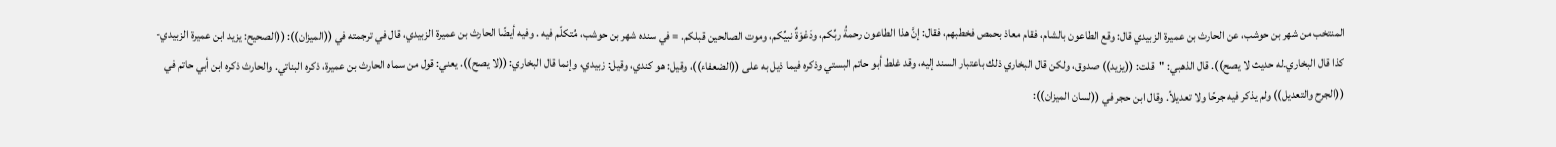المنتخب من شهر بن حوشب، عن الحارث بن عميرة الزبيدي قال: وقع الطاعون بالشام، فقام معاذ بحمص فخطبهم، فقال: إنَّ هذا الطاعون رحمةُ ربِّكم، ودَعْوَةٌ نبيِّكم، وموت الصالحين قبلكم. = في سنده شهر بن حوشب، مُتكلّم فيه . وفيه أيضًا الحارث بن عميرة الزبيدي، قال في ترجمته في ((الميزان)): ((الصحيح: يزيد ابن عميرة الزبيدي- کذا قال البخاري۔له حدیث لا یصح)). قال الذهبي: "قلت: ((يزيد)) صدوق، ولكن قال البخاري ذلك باعتبار السند إليه، وقد غلط أبو حاتم البستي وذکره فیما ذیل به على ((الضعفاء))، وقيل: هو کندي، وقيل: زبيدي، وإنما قال البخاري: ((لا يصح)). يعني: قول من سماه الحارث بن عميرة، ذكره البناتي. والحارث ذكره ابن أبي حاتم في ((الجرح والتعديل)) ولم يذكر فيه جرحًا ولا تعديلاً. وقال ابن حجر في ((لسان الميزان)):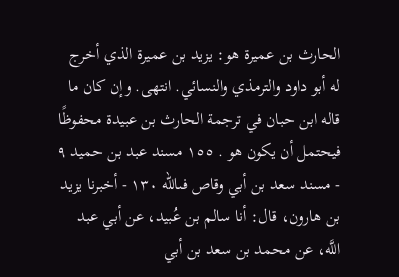الحارث بن عميرة هو: يزيد بن عميرة الذي أخرج له أبو داود والترمذي والنسائي. انتهى. وإن كان ما قاله ابن حبان في ترجمة الحارث بن عبيدة محفوظًا فيحتمل أن يكون هو . ١٥٥ مسند عبد بن حميد ٩ - مسند سعد بن أبي وقاص فىاللّه ١٣٠ - أخبرنا يزيد بن هارون، قال: أنا سالم بن عُبيد، عن أبي عبد اللَّه، عن محمد بن سعد بن أبي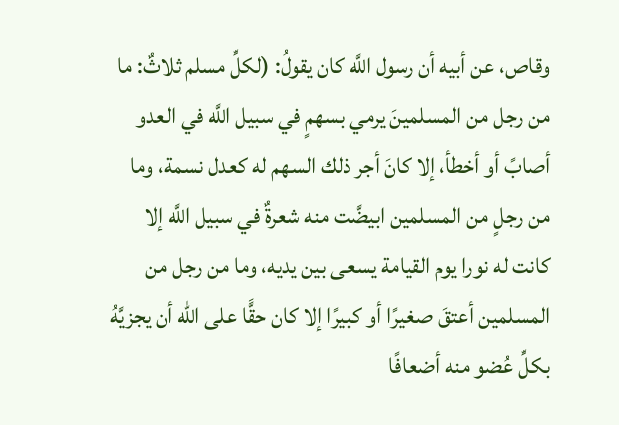وقاص، عن أبيه أن رسول اللَّه كان يقولُ: (لكلِّ مسلم ثلاثٌ: ما من رجل من المسلمينَ يرمي بسهمٍ في سبيل اللَّه في العدو أصابً أو أخطأ، إلا كانَ أجر ذلك السهم له كعدل نسمة، وما من رجلٍ من المسلمين ابيضَّت منه شعرةٌ في سبيل اللَّه إلا كانت له نورا يوم القيامة يسعى بين يديه، وما من رجل من المسلمين أعتقَ صغيرًا أو كبيرًا إلا كان حقًّا على الله أن يجزيَّهُ بكلِّ عُضو منه أضعافًا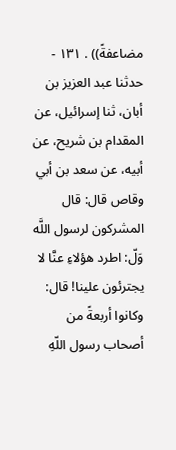مضاعفةً)) . ١٣١ - حدثنا عبد العزيز بن أبان، ثنا إسرائيل، عن المقدام بن شريح، عن أبيه، عن سعد بن أبي وقاص قال: قال المشركون لرسول اللَّه وَلّ: اطرد هؤلاءِ عنَّا لا يجترئون علينا! قال: وكانوا أربعةً من أصحاب رسول اللّهِ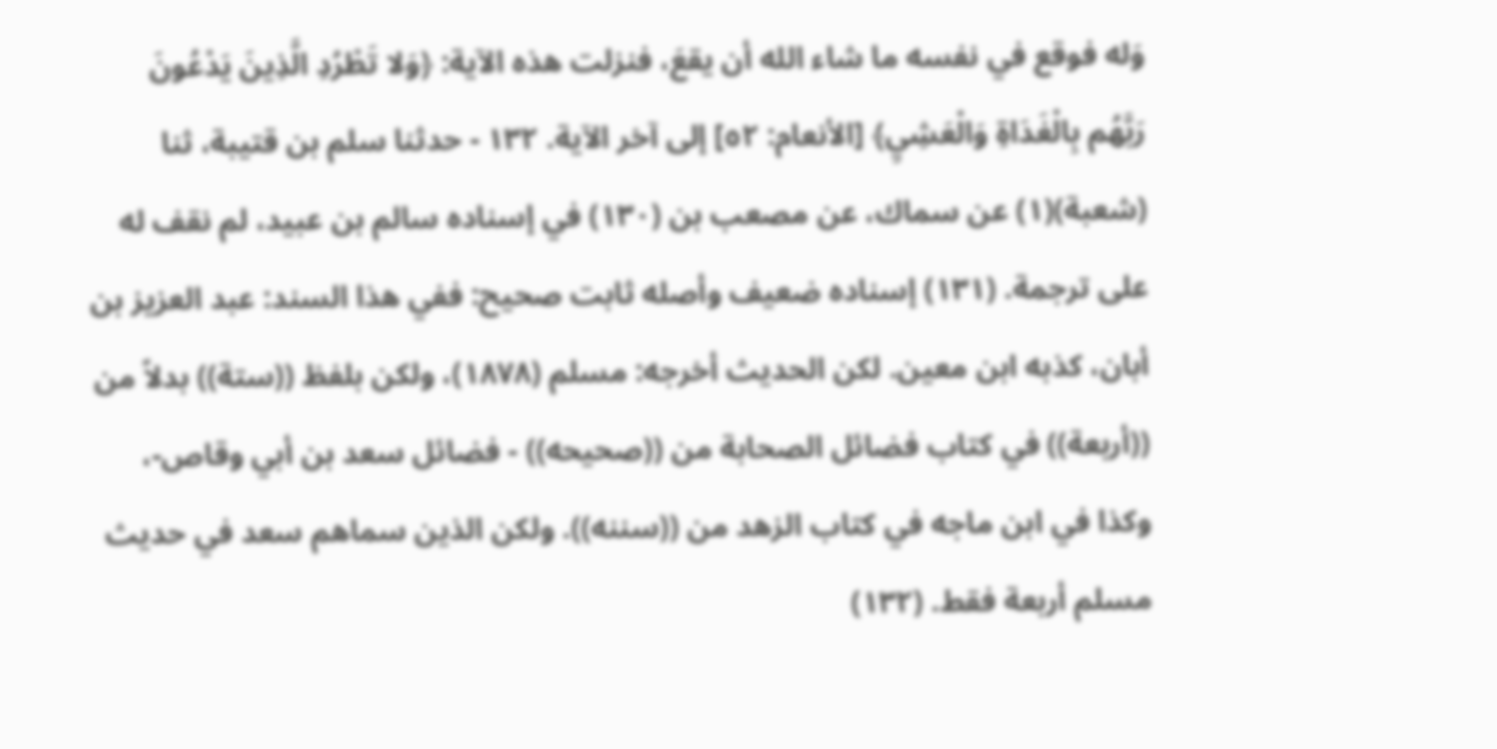وَله فوقع في نفسه ما شاء الله أن يقعَ، فنزلت هذه الآية: ﴿وَلا تَطْرُدِ الَّذِينَ يَدْعُونَ رَبَّهُم بِالْغَدَاةِ وَالْعَشِيِ﴾ [الأنعام: ٥٢] إلى آخر الآية. ١٣٢ - حدثنا سلم بن قتيبة، ثنا (شعبة)(١) عن سماك، عن مصعب بن (١٣٠) في إسناده سالم بن عبيد، لم نقف له على ترجمة. (١٣١) إسناده ضعيف وأصله ثابت صحيح: ففي هذا السند: عبد العزیز بن أبان، كذبه ابن معین. لكن الحديث أخرجه: مسلم (١٨٧٨)، ولكن بلفظ ((ستة)) بدلاً من ((أربعة)) في كتاب فضائل الصحابة من ((صحيحه)) - فضائل سعد بن أبي وقاص-، وكذا في ابن ماجه في كتاب الزهد من ((سننه)). ولكن الذين سماهم سعد في حديث مسلم أربعة فقط. (١٣٢)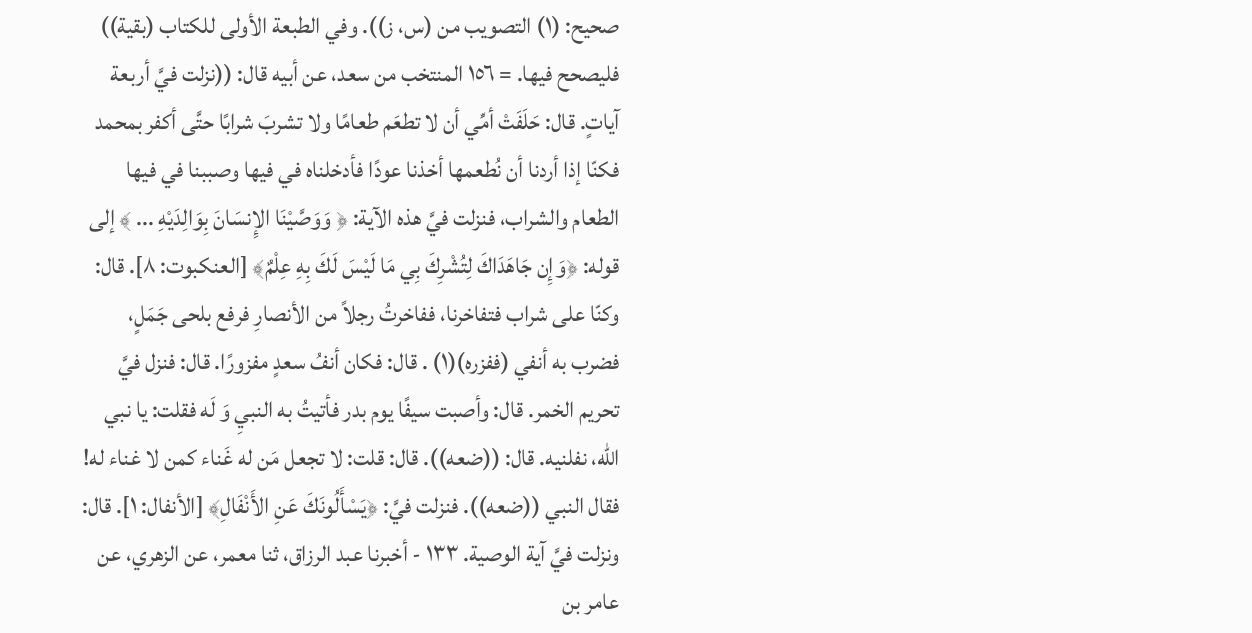صحيح: (١) التصويب من (س، ز)). وفي الطبعة الأولى للكتاب (بقية)) فليصحح فيها. = ١٥٦ المنتخب من سعد، عن أبيه قال: ((نزلت فيَّ أربعة آياتٍ. قال: حَلَفَتْ أمِّي أن لا تطعَم طعامًا ولا تشربَ شرابًا حتَّى أكفر بمحمد فكنّا إذا أردنا أن نُطعمها أخذنا عودًا فأدخلناه في فيها وصببنا في فيها الطعام والشراب، فنزلت فيَّ هذه الآية: ﴿ وَوَصَّيْنَا الإِنسَانَ بِوَالِدَيْهِ ... ﴾ إلى قوله: ﴿وَإِن جَاهَدَاكَ لِتُشْرِكَ بِي مَا لَيْسَ لَكَ بِهِ عِلْمٌ﴾ [العنكبوت: ٨]. قال: وكنّا على شراب فتفاخرنا، ففاخرتُ رجلاً من الأنصارِ فرفع بلحى جَمَلٍ، فضرب به أنفي (ففزره)(١) . قال: فكان أنفُ سعدٍ مفزورًا. قال: فنزل فيَّ تحريم الخمر. قال: وأصبت سيفًا يوم بدر فأتيتُ به النبيِ وَ لَه فقلت: يا نبي الله، نفلنيه. قال: ((ضعه)). قال: قلت: لا تجعل مَن له غَناء كمن لا غناء له! فقال النبي ((ضعه)). فنزلت فيَّ: ﴿يَسْأَلُونَكَ عَنِ الأَنْفَالِ﴾ [الأنفال: ١]. قال: ونزلت فيَّ آية الوصية. ١٣٣ - أخبرنا عبد الرزاق، ثنا معمر، عن الزهري، عن عامر بن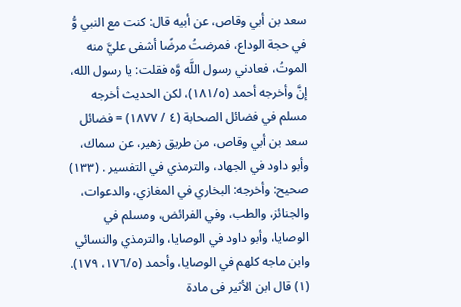سعد بن أبي وقاص، عن أبيه قال: كنت مع النبي وُّ في حجة الوداع، فمرضتُ مرضًا أشفى عليَّ منه الموتُ، فعادني رسول اللَّه وَّه فقلت: يا رسول الله، إنَّ وأخرجه أحمد (١٨١/٥)، لكن الحديث أخرجه مسلم في فضائل الصحابة (٤ / ١٨٧٧) = فضائل سعد بن أبي وقاص، من طريق زهير، عن سماك، وأبو داود في الجهاد، والترمذي في التفسير . (١٣٣) صحيح: وأخرجه: البخاري في المغازي، والدعوات، والجنائز، والطب، وفي الفرائض، ومسلم في الوصايا، وأبو داود في الوصايا، والترمذي والنسائي وابن ماجه كلهم في الوصايا، وأحمد (١٧٦/٥، ١٧٩). (١) قال ابن الأثير فى مادة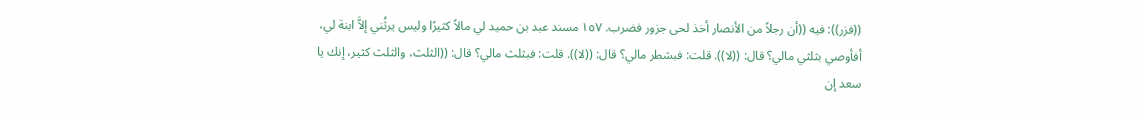((فزر)): فيه ((أن رجلاً من الأنصار أخذ لحى جزور فضرب. ١٥٧ مسند عبد بن حميد لي مالاً كثيرًا وليس يرثُني إلاَّ ابنة لي، أفأوصي بثلثي مالي؟ قال: ((لا)). قلت: فبشطر مالي؟ قال: ((لا)). قلت: فبثلث مالي؟ قال: ((الثلث، والثلث كثير، إنك يا سعد إن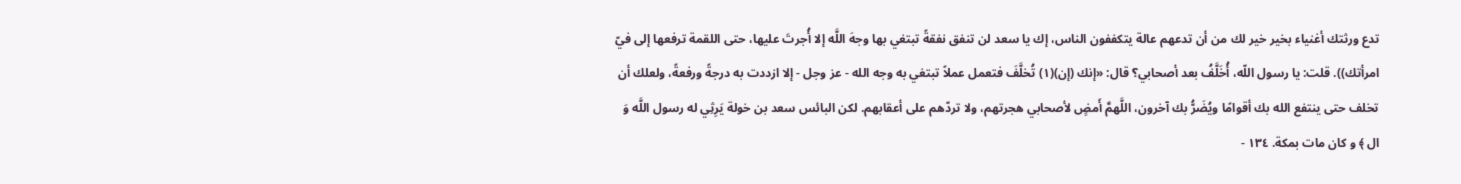تدع ورثتك أغنياء بخير خير لك من أن تدعهم عالة يتكففون الناس، إك يا سعد لن تنفق نفقةً تبتغي بها وجهَ اللَّه إلا أُجرتَ عليها، حتى اللقمة ترفعها إلى فيّ امرأتك)). قلت: يا رسول اللّه، أُخَلَّفُ بعد أصحابي؟ قال: «إنك (إن)(١) تُخلَّفَ فتعمل عملاً تبتغي به وجه الله - عز وجل - إلا ازددت به درجةً ورفعةً، ولعلك أن تخلف حتى ينتفع الله بك أقوامًا ويُضَرُّ بك آخرون، اللَّهمَّ أَمضٍ لأصحابي هجرتهم، ولا تردّهم على أعقابهم. لكن البائس سعد بن خولة يَرِثِي له رسول اللَّه وَ ال ﴾ و کان مات بمكة. ١٣٤ -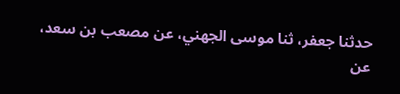حدثنا جعفر، ثنا موسى الجهني، عن مصعب بن سعد، عن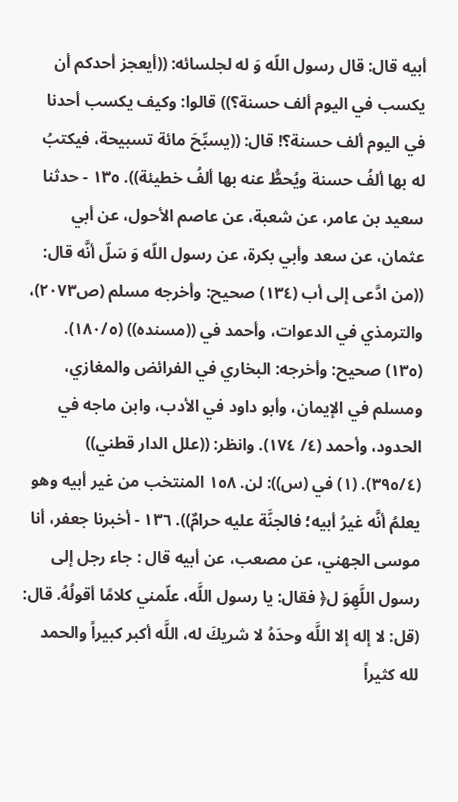أبيه قال: قال رسول اللّه وَ له لجلسائه: ((أيعجز أحدكم أن يكسب في اليوم ألف حسنة؟)) قالوا: وكيف يكسب أحدنا في اليوم ألف حسنة؟! قال: ((يسبِّحَ مائة تسبيحة، فيكتبُ له بها ألفُ حسنة ويُحطُّ عنه بها ألفُ خطيئة)). ١٣٥ - حدثنا سعيد بن عامر، عن شعبة، عن عاصم الأحول، عن أبي عثمان، عن سعد وأبي بكرة، عن رسول اللّه وَ سَلّ أنَّه قال: ((من ادَّعى إلى أب (١٣٤) صحيح: وأخرجه مسلم (ص٢٠٧٣)، والترمذي في الدعوات، وأحمد في ((مسنده)) (١٨٠/٥). (١٣٥) صحيح: وأخرجه: البخاري في الفرائض والمغازي، ومسلم في الإيمان، وأبو داود في الأدب، وابن ماجه في الحدود، وأحمد (٤/ ١٧٤). وانظر: ((علل الدار قطني)) (٣٩٥/٤). (١) في (س)): لن. ١٥٨ المنتخب من غير أبيه وهو يعلمُ أنَّه غيرُ أبيه؛ فالجنَّة عليه حرامٌ)). ١٣٦ - أخبرنا جعفر، أنا موسى الجهني، عن مصعب، عن أبيه قال : جاء رجل إلى رسول اللَّهِوَ ل﴿ فقال: يا رسول اللَّه، علّمني كلامًا أقولُهُ. قال: (قل: لا إله إلا اللَّه وحدَهُ لا شريكَ له، اللَّه أكبر كبيراً والحمد لله كثيراً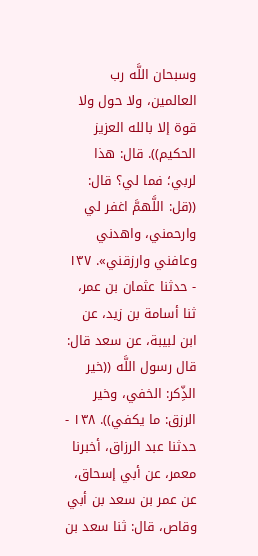وسبحان اللَّه رب العالمين، ولا حول ولا قوة إلا بالله العزيز الحكيم)). قال: هذا لربي؛ فما لي؟ قال: ((قل: اللَّهمَّ اغفر لي وارحمني، واهدني وعافني وارزقني». ١٣٧ - حدثنا عثمان بن عمر، ثنا أسامة بن زيد، عن ابن لبيبة، عن سعد قال: قال رسول اللَّه ((خير الذِّكر: الخفي، وخير الرزق: ما يكفي)). ١٣٨ - حدثنا عبد الرزاق، أخبرنا معمر، عن أبي إسحاق، عن عمر بن سعد بن أبي وقاص، قال: ثنا سعد بن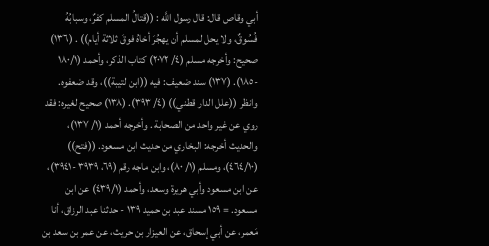أبي وقاص قال: قال رسول اللَّه : ((قتالُ المسلم كفرٌ، وسبابُهُ فُسُوقٌ، ولا يحل لمسلم أن يهجُرَ أخاهُ فوقَ ثلاثة أيام)) . (١٣٦) صحيح: وأخرجه مسلم (٤/ ٢٠٧٢) كتاب الذكر، وأحمد (١٨٠/١ -١٨٥). (١٣٧) سند ضعيف: فيه ((ابن لتيبة))، وقد ضعفوه. وانظر ((علل الدار قطني)) (٤/ ٣٩٣). (١٣٨) صحيح لغيره: فقد روي عن غير واحد من الصحابة . وأخرجه أحمد (١/ ١٣٧)، والحديث أخرجه: البخاري من حديث ابن مسعود. ((فتح)) (٤٦٤/١٠)، ومسلم (١/ ٨٠)، وابن ماجه رقم (٦٩، ٣٩٣٩ -٣٩٤١)، عن ابن مسعود وأبي هريرة وسعد، وأحمد (٤٣٩/١) عن ابن مسعود. = ١٥٩ مسند عبد بن حميد ١٣٩ - حدثنا عبد الرزاق، أنا مَعمر، عن أبي إسحاق، عن العيزار بن حريث، عن عمر بن سعد بن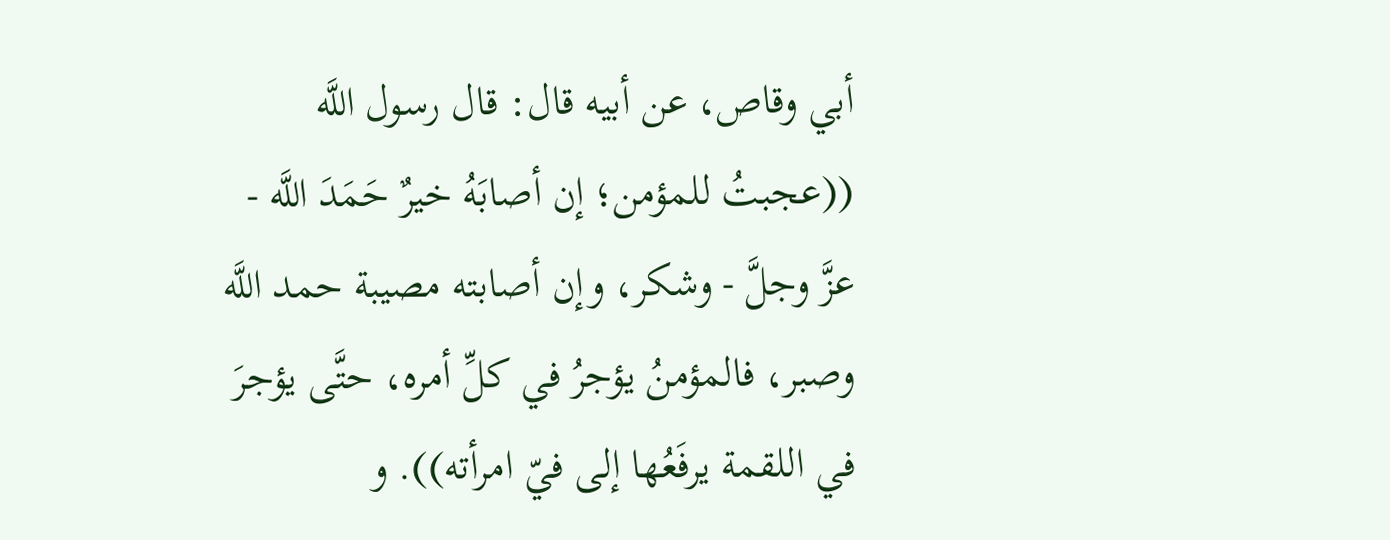أبي وقاص، عن أبيه قال: قال رسول اللَّه ((عجبتُ للمؤمن؛ إن أصابَهُ خيرٌ حَمَدَ اللَّه - عزَّ وجلَّ - وشكر، وإن أصابته مصيبة حمد اللَّه وصبر، فالمؤمنُ يؤجرُ في كلِّ أمره، حتَّى يؤجرَ في اللقمة يرفَعُها إلى فيّ امرأته)). و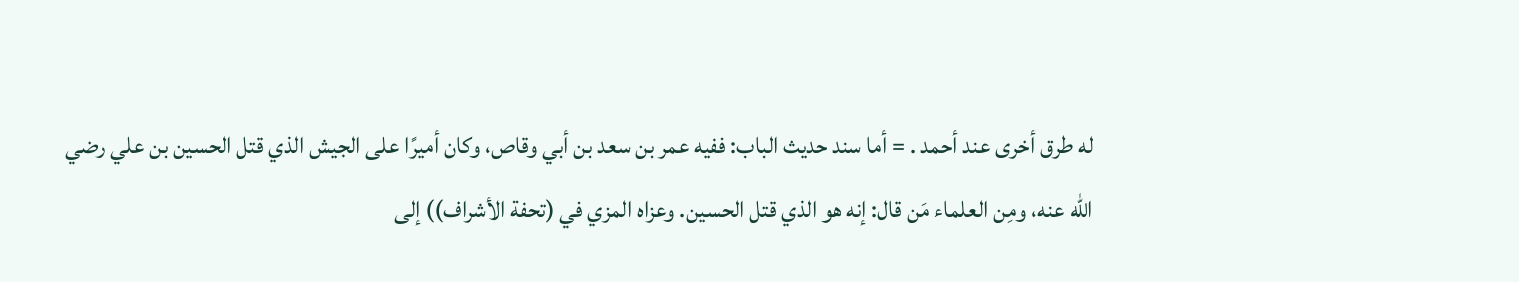له طرق أخرى عند أحمد . = أما سند حديث الباب: ففيه عمر بن سعد بن أبي وقاص، وكان أميرًا على الجيش الذي قتل الحسين بن علي رضي الله عنه، ومِن العلماء مَن قال: إنه هو الذي قتل الحسين. وعزاه المزي في (تحفة الأشراف)) إلى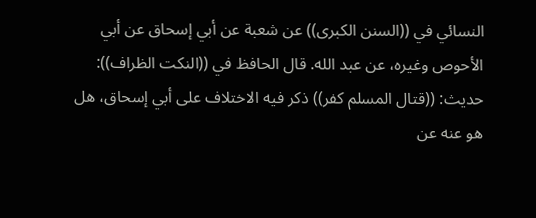النسائي في ((السنن الكبرى)) عن شعبة عن أبي إسحاق عن أبي الأحوص وغيره، عن عبد الله. قال الحافظ في ((النكت الظراف)): حديث: ((قتال المسلم كفر)) ذكر فيه الاختلاف على أبي إسحاق، هل هو عنه عن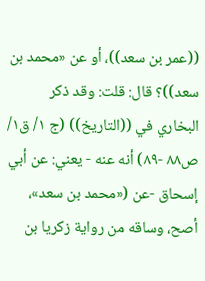((عمر بن سعد))، أو عن «محمد بن سعد))؟ قال: قلت: وقد ذكر البخاري في ((التاريخ)) (ج ١/ ق١/ ص٨٨ -٨٩) أنه عنه - يعني: عن أبي إسحاق -عن («محمد بن سعد»، أصح، وساقه من رواية زکریا بن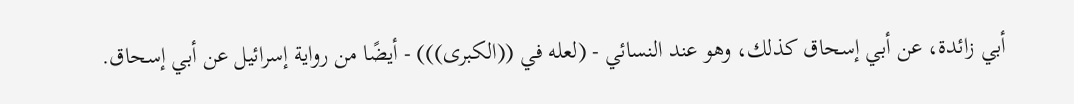أبي زائدة، عن أبي إسحاق كذلك، وهو عند النسائي - (لعله في ((الكبرى))) - أيضًا من رواية إسرائيل عن أبي إسحاق.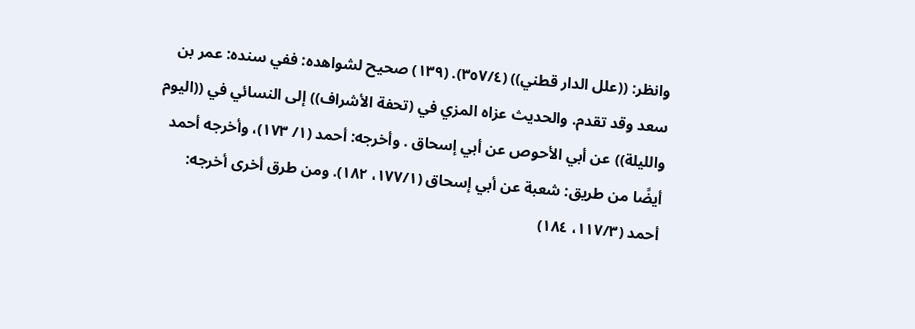وانظر: ((علل الدار قطني)) (٣٥٧/٤). (١٣٩) صحيح لشواهده: ففي سنده: عمر بن سعد وقد تقدم. والحديث عزاه المزي في (تحفة الأشراف)) إلى النسائي في ((اليوم والليلة)) عن أبي الأحوص عن أبي إسحاق . وأخرجه: أحمد (١/ ١٧٣)، وأخرجه أحمد أيضًا من طريق: شعبة عن أبي إسحاق (١٧٧/١، ١٨٢). ومن طرق أخرى أخرجه: أحمد (١١٧/٣، ١٨٤)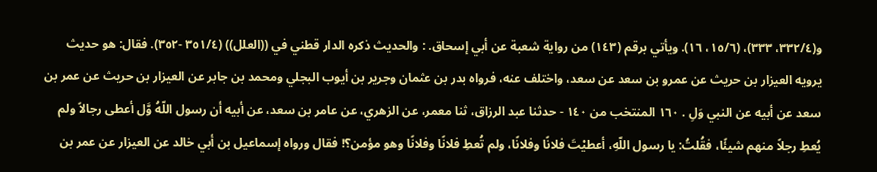و(٣٣٢/٤، ٣٣٣)، (١٥/٦، ١٦). ويأتي برقم (١٤٣) من رواية شعبة عن أبي إسحاق. : والحديث ذكره الدار قطني في ((العلل)) (٣٥١/٤ -٣٥٢). فقال: هو حديث يرويه العيزار بن حريث عن عمرو بن سعد عن سعد، واختلف عنه، فرواه بدر بن عثمان وجرير بن أيوب البجلي ومحمد بن جابر عن العیزار بن حريث عن عمر بن سعد عن أبيه عن النبي وَلِ . ١٦٠ المنتخب من ١٤٠ - حدثنا عبد الرزاق، ثنا معمر، عن الزهري، عن عامر بن سعد، عن أبيه أن رسول اللّهُ وَّل أعطى رجالاً ولم يُعطِ رجلاً منهم شيئًا، فقُلتُ: يا رسول اللّهِ، أعطيْتَ فلانًا وفلانًا، ولم تُعطِ فلانًا وفلانًا وهو مؤمن؟! فقال ورواه إسماعيل بن أبي خالد عن العيزار عن عمر بن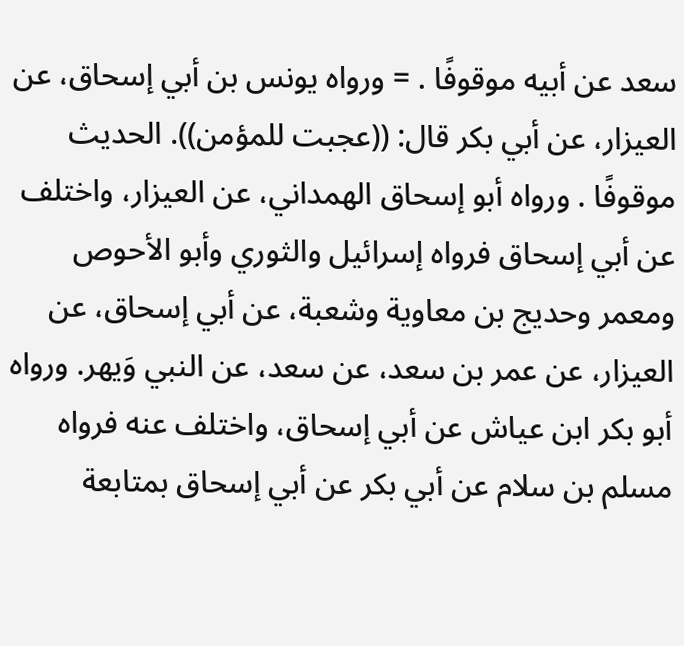سعد عن أبيه موقوفًا . = ورواه يونس بن أبي إسحاق، عن العيزار، عن أبي بكر قال: ((عجبت للمؤمن)). الحديث موقوفًا . ورواه أبو إسحاق الهمداني، عن العيزار، واختلف عن أبي إسحاق فرواه إسرائيل والثوري وأبو الأحوص ومعمر وحديج بن معاوية وشعبة، عن أبي إسحاق، عن العيزار، عن عمر بن سعد، عن سعد، عن النبي وَيهر. ورواه أبو بكر ابن عياش عن أبي إسحاق، واختلف عنه فرواه مسلم بن سلام عن أبي بكر عن أبي إسحاق بمتابعة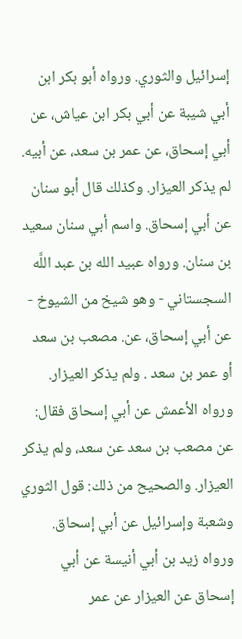إسرائيل والثوري. ورواه أبو بكر ابن أبي شيبة عن أبي بكر ابن عياش، عن أبي إسحاق، عن عمر بن سعد، عن أبيه. لم يذكر العيزار. وكذلك قال أبو سنان عن أبي إسحاق. واسم أبي سنان سعید بن سنان. ورواه عبيد الله بن عبد اللَّه السجستاني - وهو شيخ من الشيوخ - عن أبي إسحاق، عن. مصعب بن سعد أو عمر بن سعد . ولم يذكر العيزار. ورواه الأعمش عن أبي إسحاق فقال: عن مصعب بن سعد عن سعد، ولم يذكر العیزار. والصحيح من ذلك: قول الثوري وشعبة وإسرائيل عن أبي إسحاق. ورواه زيد بن أبي أنيسة عن أبي إسحاق عن العيزار عن عمر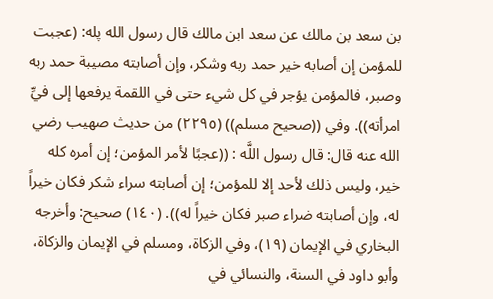بن سعد بن مالك عن سعد ابن مالك قال رسول الله پله: (عجبت للمؤمن إن أصابه خیر حمد ربه وشکر، وإن أصابته مصيبة حمد ربه وصبر، فالمؤمن يؤجر في كل شيء حتى في اللقمة يرفعها إلى فيِّ امرأته)). وفي ((صحيح مسلم)) (٢٢٩٥) من حديث صهيب رضي الله عنه قال: قال رسول اللَّه : ((عجبًا لأمر المؤمن؛ إن أمره كله خير، وليس ذلك لأحد إلا للمؤمن؛ إن أصابته سراء شكر فكان خيراً له، وإن أصابته ضراء صبر فكان خيراً له)). (١٤٠) صحيح: وأخرجه البخاري في الإيمان (١٩)، وفي الزكاة، ومسلم في الإيمان والزكاة، وأبو داود في السنة، والنسائي في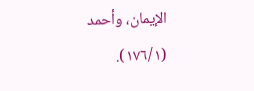الإيمان، وأحمد (١٧٦/١).